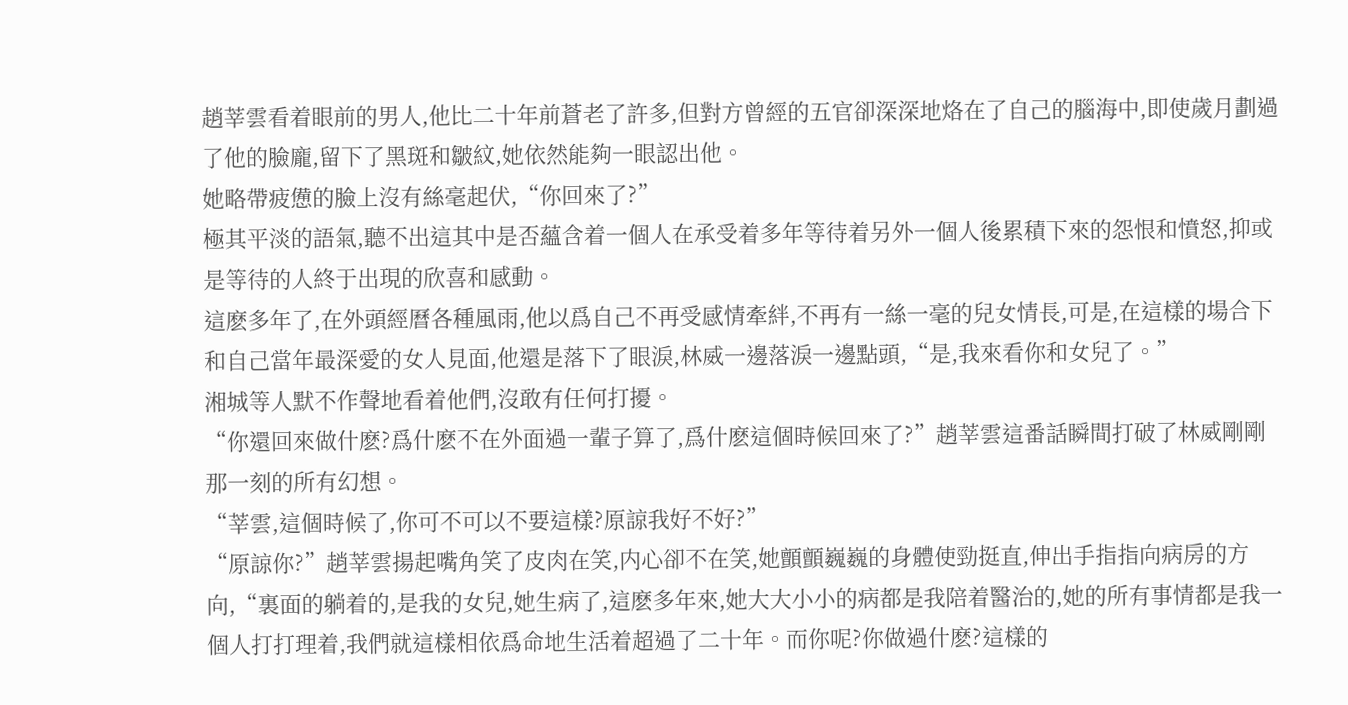趙莘雲看着眼前的男人,他比二十年前蒼老了許多,但對方曾經的五官卻深深地烙在了自己的腦海中,即使歲月劃過了他的臉龐,留下了黑斑和皺紋,她依然能夠一眼認出他。
她略帶疲憊的臉上沒有絲毫起伏,“你回來了?”
極其平淡的語氣,聽不出這其中是否蘊含着一個人在承受着多年等待着另外一個人後累積下來的怨恨和憤怒,抑或是等待的人終于出現的欣喜和感動。
這麽多年了,在外頭經曆各種風雨,他以爲自己不再受感情牽絆,不再有一絲一毫的兒女情長,可是,在這樣的場合下和自己當年最深愛的女人見面,他還是落下了眼淚,林威一邊落淚一邊點頭,“是,我來看你和女兒了。”
湘城等人默不作聲地看着他們,沒敢有任何打擾。
“你還回來做什麽?爲什麽不在外面過一輩子算了,爲什麽這個時候回來了?”趙莘雲這番話瞬間打破了林威剛剛那一刻的所有幻想。
“莘雲,這個時候了,你可不可以不要這樣?原諒我好不好?”
“原諒你?”趙莘雲揚起嘴角笑了皮肉在笑,内心卻不在笑,她顫顫巍巍的身體使勁挺直,伸出手指指向病房的方向,“裏面的躺着的,是我的女兒,她生病了,這麽多年來,她大大小小的病都是我陪着醫治的,她的所有事情都是我一個人打打理着,我們就這樣相依爲命地生活着超過了二十年。而你呢?你做過什麽?這樣的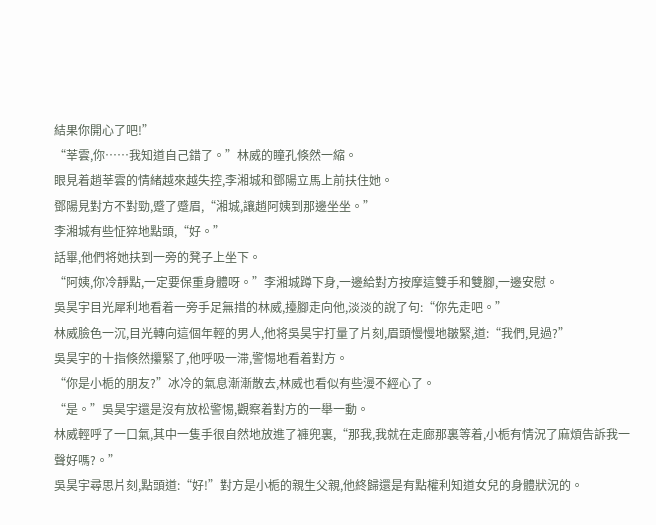結果你開心了吧!”
“莘雲,你……我知道自己錯了。”林威的瞳孔倏然一縮。
眼見着趙莘雲的情緒越來越失控,李湘城和鄧陽立馬上前扶住她。
鄧陽見對方不對勁,蹙了蹙眉,“湘城,讓趙阿姨到那邊坐坐。”
李湘城有些怔猝地點頭,“好。”
話畢,他們将她扶到一旁的凳子上坐下。
“阿姨,你冷靜點,一定要保重身體呀。”李湘城蹲下身,一邊給對方按摩這雙手和雙腳,一邊安慰。
吳昊宇目光犀利地看着一旁手足無措的林威,擡腳走向他,淡淡的說了句:“你先走吧。”
林威臉色一沉,目光轉向這個年輕的男人,他将吳昊宇打量了片刻,眉頭慢慢地皺緊,道:“我們,見過?”
吳昊宇的十指倏然攥緊了,他呼吸一滞,警惕地看着對方。
“你是小栀的朋友?”冰冷的氣息漸漸散去,林威也看似有些漫不經心了。
“是。”吳昊宇還是沒有放松警惕,觀察着對方的一舉一動。
林威輕呼了一口氣,其中一隻手很自然地放進了褲兜裏,“那我,我就在走廊那裏等着,小栀有情況了麻煩告訴我一聲好嗎?。”
吳昊宇尋思片刻,點頭道:“好!”對方是小栀的親生父親,他終歸還是有點權利知道女兒的身體狀況的。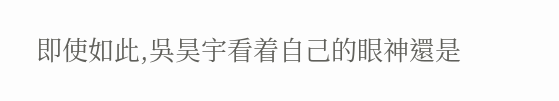即使如此,吳昊宇看着自己的眼神還是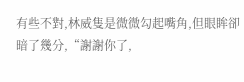有些不對,林威隻是微微勾起嘴角,但眼眸卻暗了幾分,“謝謝你了,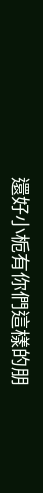還好小栀有你們這樣的朋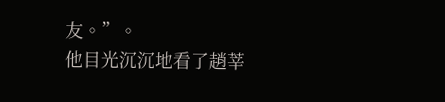友。”。
他目光沉沉地看了趙莘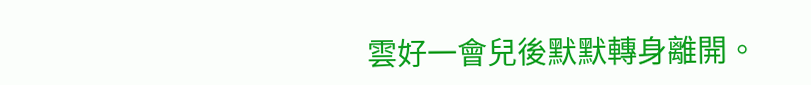雲好一會兒後默默轉身離開。